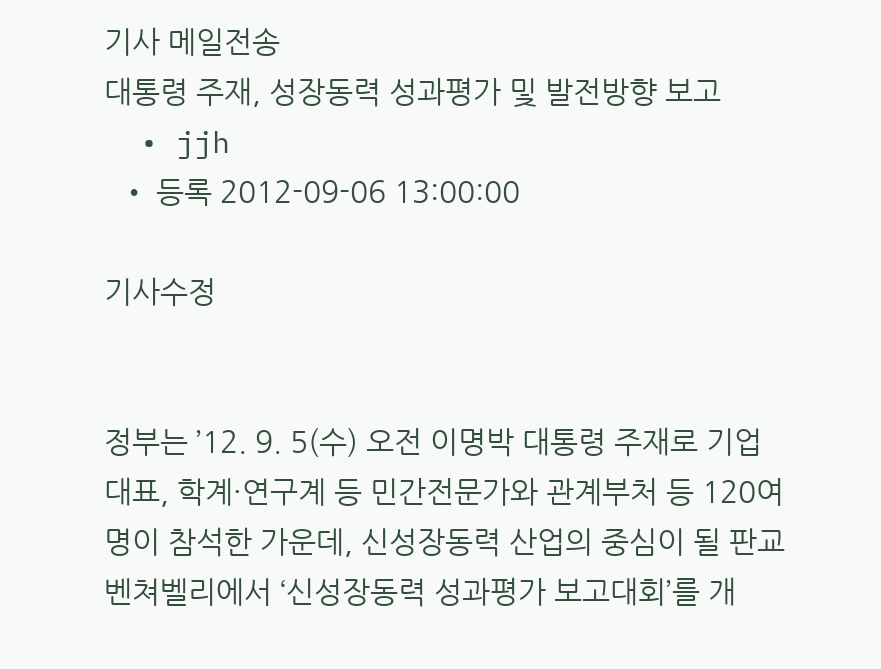기사 메일전송
대통령 주재, 성장동력 성과평가 및 발전방향 보고
  • jjh
  • 등록 2012-09-06 13:00:00

기사수정


정부는 ’12. 9. 5(수) 오전 이명박 대통령 주재로 기업대표, 학계·연구계 등 민간전문가와 관계부처 등 120여명이 참석한 가운데, 신성장동력 산업의 중심이 될 판교벤쳐벨리에서 ‘신성장동력 성과평가 보고대회’를 개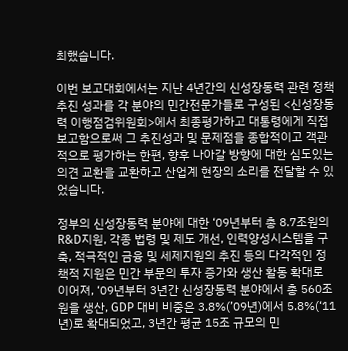최했습니다.

이번 보고대회에서는 지난 4년간의 신성장동력 관련 정책 추진 성과를 각 분야의 민간전문가들로 구성된 <신성장동력 이행점검위원회>에서 최종평가하고 대통령에게 직접 보고함으로써 그 추진성과 및 문제점을 종합적이고 객관적으로 평가하는 한편, 향후 나아갈 방향에 대한 심도있는 의견 교환을 교환하고 산업계 현장의 소리를 전달할 수 있었습니다.

정부의 신성장동력 분야에 대한 ‘09년부터 총 8.7조원의 R&D지원, 각종 법령 및 제도 개선, 인력양성시스템을 구축, 적극적인 금융 및 세제지원의 추진 등의 다각적인 정책적 지원은 민간 부문의 투자 증가와 생산 활동 확대로 이어져, ‘09년부터 3년간 신성장동력 분야에서 총 560조원을 생산, GDP 대비 비중은 3.8%(’09년)에서 5.8%(‘11년)로 확대되었고, 3년간 평균 15조 규모의 민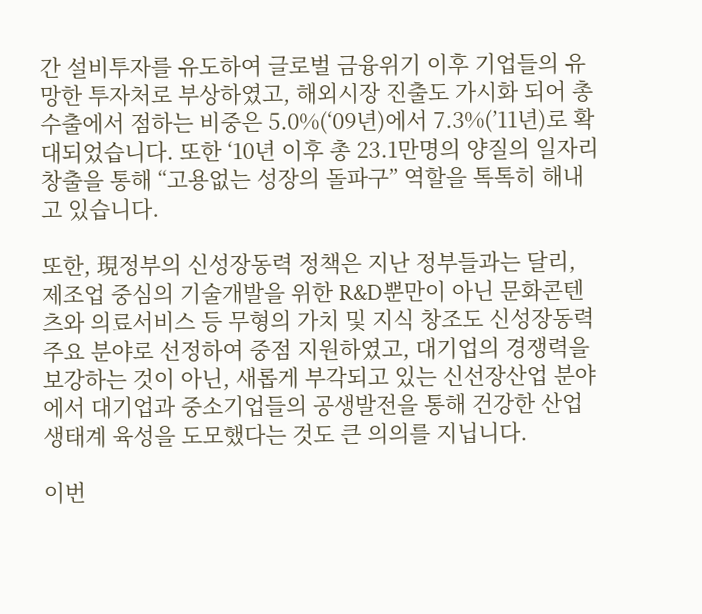간 설비투자를 유도하여 글로벌 금융위기 이후 기업들의 유망한 투자처로 부상하였고, 해외시장 진출도 가시화 되어 총수출에서 점하는 비중은 5.0%(‘09년)에서 7.3%(’11년)로 확대되었습니다. 또한 ‘10년 이후 총 23.1만명의 양질의 일자리 창출을 통해 “고용없는 성장의 돌파구” 역할을 톡톡히 해내고 있습니다.

또한, 現정부의 신성장동력 정책은 지난 정부들과는 달리, 제조업 중심의 기술개발을 위한 R&D뿐만이 아닌 문화콘텐츠와 의료서비스 등 무형의 가치 및 지식 창조도 신성장동력 주요 분야로 선정하여 중점 지원하였고, 대기업의 경쟁력을 보강하는 것이 아닌, 새롭게 부각되고 있는 신선장산업 분야에서 대기업과 중소기업들의 공생발전을 통해 건강한 산업생태계 육성을 도모했다는 것도 큰 의의를 지닙니다.

이번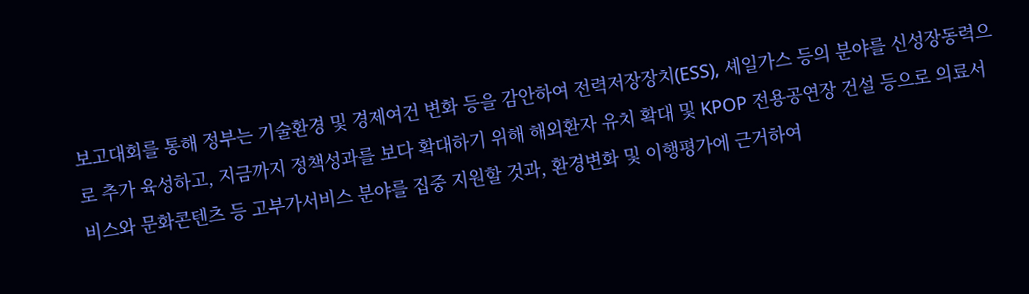보고대회를 통해 정부는 기술환경 및 경제여건 변화 등을 감안하여 전력저장장치(ESS), 셰일가스 등의 분야를 신성장동력으로 추가 육성하고, 지금까지 정책성과를 보다 확대하기 위해 해외환자 유치 확대 및 KPOP 전용공연장 건설 등으로 의료서비스와 문화콘텐츠 등 고부가서비스 분야를 집중 지원할 것과, 환경변화 및 이행평가에 근거하여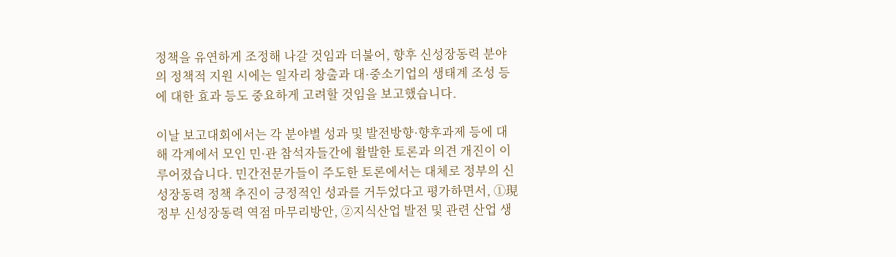정책을 유연하게 조정해 나갈 것임과 더불어, 향후 신성장동력 분야의 정책적 지원 시에는 일자리 창출과 대·중소기업의 생태계 조성 등에 대한 효과 등도 중요하게 고려할 것임을 보고했습니다.

이날 보고대회에서는 각 분야별 성과 및 발전방향·향후과제 등에 대해 각계에서 모인 민·관 참석자들간에 활발한 토론과 의견 개진이 이루어졌습니다. 민간전문가들이 주도한 토론에서는 대체로 정부의 신성장동력 정책 추진이 긍정적인 성과를 거두었다고 평가하면서, ①現정부 신성장동력 역점 마무리방안, ②지식산업 발전 및 관련 산업 생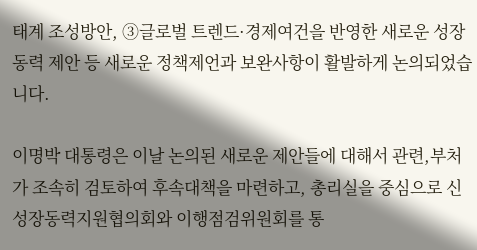태계 조성방안, ③글로벌 트렌드·경제여건을 반영한 새로운 성장동력 제안 등 새로운 정책제언과 보완사항이 활발하게 논의되었습니다.

이명박 대통령은 이날 논의된 새로운 제안들에 대해서 관련,부처가 조속히 검토하여 후속대책을 마련하고, 총리실을 중심으로 신성장동력지원협의회와 이행점검위원회를 통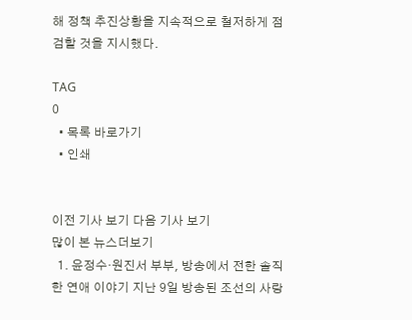해 정책 추진상황을 지속적으로 철저하게 점검할 것을 지시했다.

TAG
0
  • 목록 바로가기
  • 인쇄


이전 기사 보기 다음 기사 보기
많이 본 뉴스더보기
  1. 윤정수·원진서 부부, 방송에서 전한 솔직한 연애 이야기 지난 9일 방송된 조선의 사랑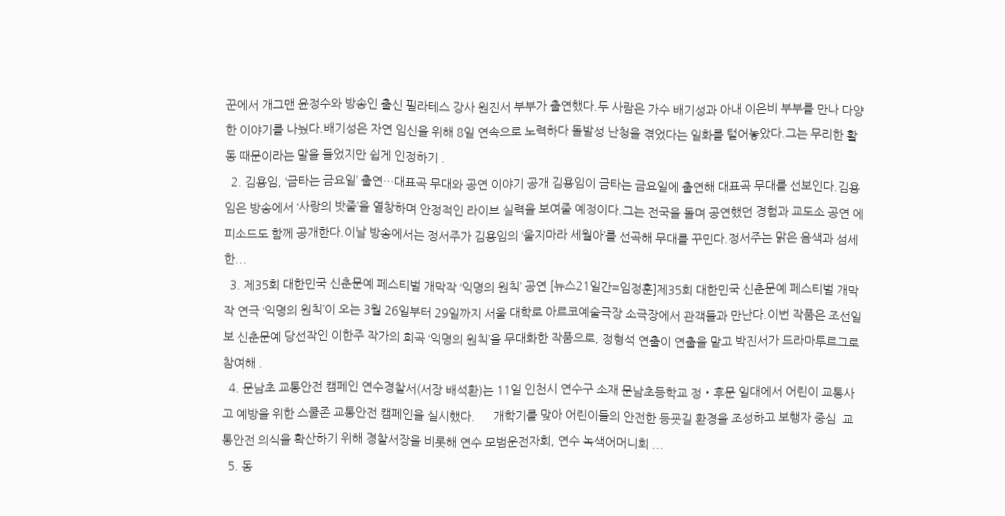꾼에서 개그맨 윤정수와 방송인 출신 필라테스 강사 원진서 부부가 출연했다.두 사람은 가수 배기성과 아내 이은비 부부를 만나 다양한 이야기를 나눴다.배기성은 자연 임신을 위해 8일 연속으로 노력하다 돌발성 난청을 겪었다는 일화를 털어놓았다.그는 무리한 활동 때문이라는 말을 들었지만 쉽게 인정하기 .
  2. 김용임, ‘금타는 금요일’ 출연…대표곡 무대와 공연 이야기 공개 김용임이 금타는 금요일에 출연해 대표곡 무대를 선보인다.김용임은 방송에서 ‘사랑의 밧줄’을 열창하며 안정적인 라이브 실력을 보여줄 예정이다.그는 전국을 돌며 공연했던 경험과 교도소 공연 에피소드도 함께 공개한다.이날 방송에서는 정서주가 김용임의 ‘울지마라 세월아’를 선곡해 무대를 꾸민다.정서주는 맑은 음색과 섬세한...
  3. 제35회 대한민국 신춘문예 페스티벌 개막작 ‘익명의 원칙’ 공연 [뉴스21일간=임정훈]제35회 대한민국 신춘문예 페스티벌 개막작 연극 ‘익명의 원칙’이 오는 3월 26일부터 29일까지 서울 대학로 아르코예술극장 소극장에서 관객들과 만난다.이번 작품은 조선일보 신춘문예 당선작인 이한주 작가의 희곡 ‘익명의 원칙’을 무대화한 작품으로, 정형석 연출이 연출을 맡고 박진서가 드라마투르그로 참여해 .
  4. 문남초 교통안전 캠페인 연수경찰서(서장 배석환)는 11일 인천시 연수구 소재 문남초등학교 정‧후문 일대에서 어린이 교통사고 예방을 위한 스쿨존 교통안전 캠페인을 실시했다.      개학기를 맞아 어린이들의 안전한 등굣길 환경을 조성하고 보행자 중심  교통안전 의식을 확산하기 위해 경찰서장을 비롯해 연수 모범운전자회, 연수 녹색어머니회 ...
  5. 동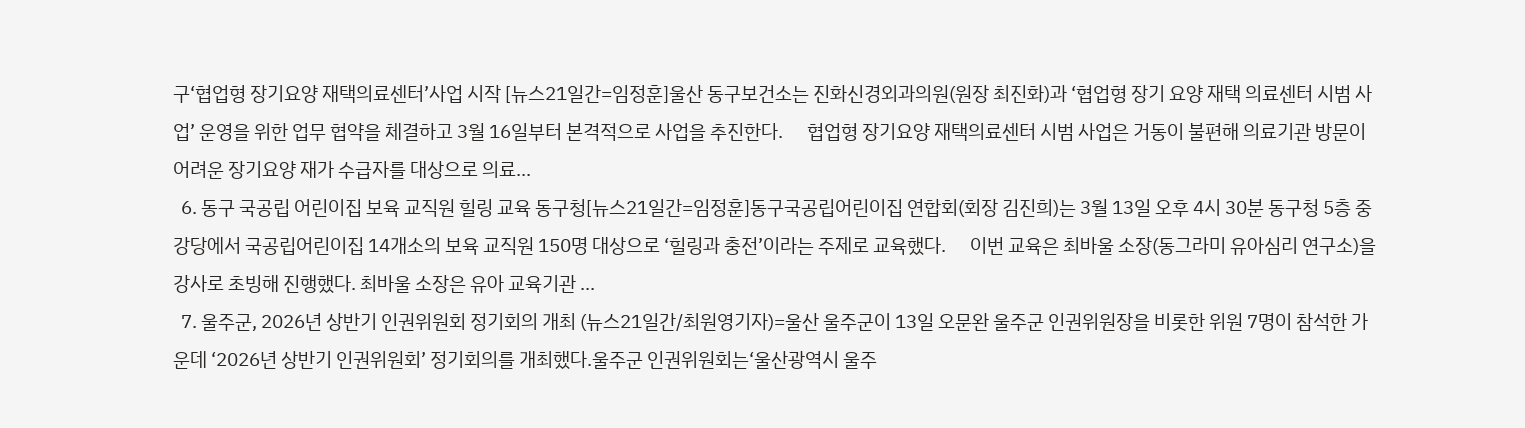구‘협업형 장기요양 재택의료센터’사업 시작 [뉴스21일간=임정훈]울산 동구보건소는 진화신경외과의원(원장 최진화)과 ‘협업형 장기 요양 재택 의료센터 시범 사업’ 운영을 위한 업무 협약을 체결하고 3월 16일부터 본격적으로 사업을 추진한다.      협업형 장기요양 재택의료센터 시범 사업은 거동이 불편해 의료기관 방문이 어려운 장기요양 재가 수급자를 대상으로 의료...
  6. 동구 국공립 어린이집 보육 교직원 힐링 교육 동구청[뉴스21일간=임정훈]동구국공립어린이집 연합회(회장 김진희)는 3월 13일 오후 4시 30분 동구청 5층 중강당에서 국공립어린이집 14개소의 보육 교직원 150명 대상으로 ‘힐링과 충전’이라는 주제로 교육했다.      이번 교육은 최바울 소장(동그라미 유아심리 연구소)을 강사로 초빙해 진행했다. 최바울 소장은 유아 교육기관 ...
  7. 울주군, 2026년 상반기 인권위원회 정기회의 개최 (뉴스21일간/최원영기자)=울산 울주군이 13일 오문완 울주군 인권위원장을 비롯한 위원 7명이 참석한 가운데 ‘2026년 상반기 인권위원회’ 정기회의를 개최했다.울주군 인권위원회는‘울산광역시 울주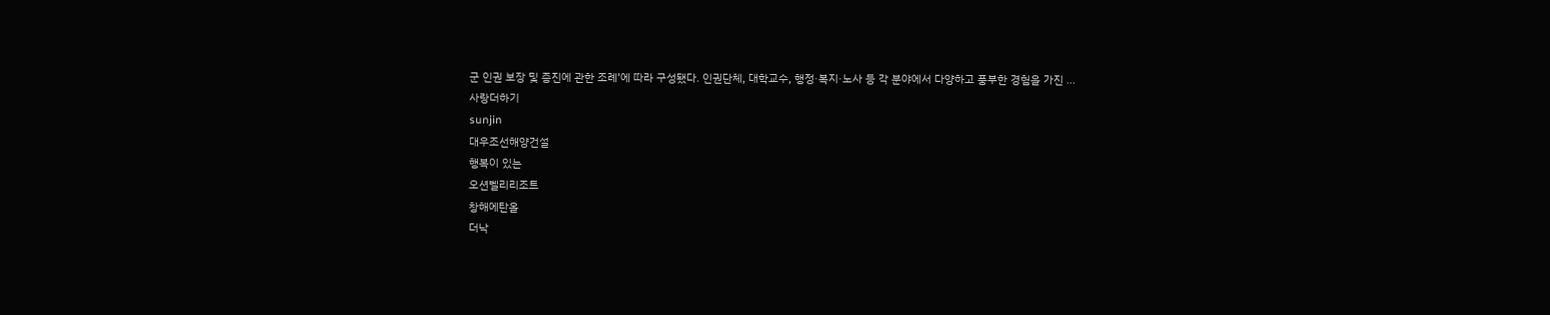군 인권 보장 및 증진에 관한 조례’에 따라 구성됐다. 인권단체, 대학교수, 행정·복지·노사 등 각 분야에서 다양하고 풍부한 경험을 가진 ...
사랑더하기
sunjin
대우조선해양건설
행복이 있는
오션벨리리조트
창해에탄올
더낙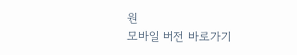원
모바일 버전 바로가기